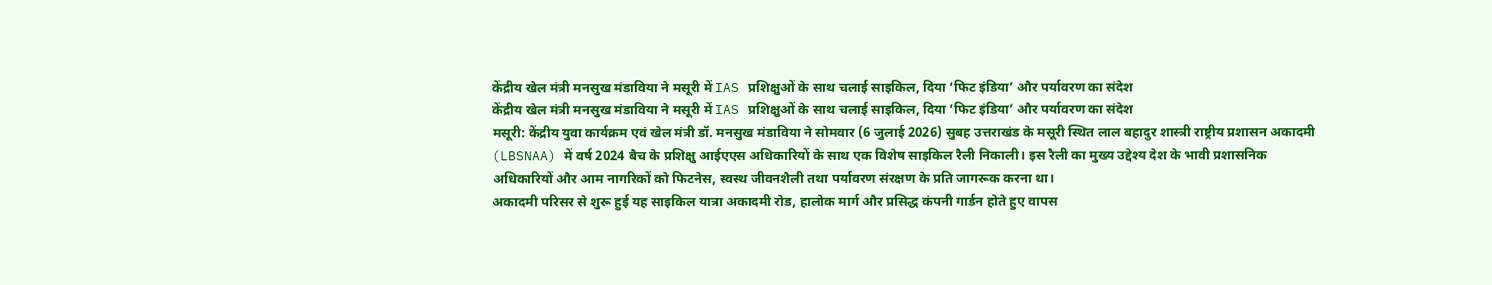केंद्रीय खेल मंत्री मनसुख मंडाविया ने मसूरी में IAS प्रशिक्षुओं के साथ चलाई साइकिल, दिया ‘फिट इंडिया’ और पर्यावरण का संदेश
केंद्रीय खेल मंत्री मनसुख मंडाविया ने मसूरी में IAS प्रशिक्षुओं के साथ चलाई साइकिल, दिया ‘फिट इंडिया’ और पर्यावरण का संदेश
मसूरी: केंद्रीय युवा कार्यक्रम एवं खेल मंत्री डॉ. मनसुख मंडाविया ने सोमवार (6 जुलाई 2026) सुबह उत्तराखंड के मसूरी स्थित लाल बहादुर शास्त्री राष्ट्रीय प्रशासन अकादमी (LBSNAA) में वर्ष 2024 बैच के प्रशिक्षु आईएएस अधिकारियों के साथ एक विशेष साइकिल रैली निकाली। इस रैली का मुख्य उद्देश्य देश के भावी प्रशासनिक अधिकारियों और आम नागरिकों को फिटनेस, स्वस्थ जीवनशैली तथा पर्यावरण संरक्षण के प्रति जागरूक करना था।
अकादमी परिसर से शुरू हुई यह साइकिल यात्रा अकादमी रोड, हालोक मार्ग और प्रसिद्ध कंपनी गार्डन होते हुए वापस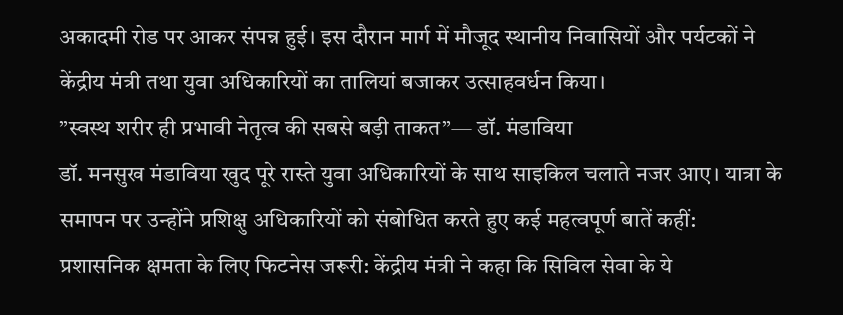अकादमी रोड पर आकर संपन्न हुई। इस दौरान मार्ग में मौजूद स्थानीय निवासियों और पर्यटकों ने केंद्रीय मंत्री तथा युवा अधिकारियों का तालियां बजाकर उत्साहवर्धन किया।
”स्वस्थ शरीर ही प्रभावी नेतृत्व की सबसे बड़ी ताकत”— डॉ. मंडाविया
डॉ. मनसुख मंडाविया खुद पूरे रास्ते युवा अधिकारियों के साथ साइकिल चलाते नजर आए। यात्रा के समापन पर उन्होंने प्रशिक्षु अधिकारियों को संबोधित करते हुए कई महत्वपूर्ण बातें कहीं:
प्रशासनिक क्षमता के लिए फिटनेस जरूरी: केंद्रीय मंत्री ने कहा कि सिविल सेवा के ये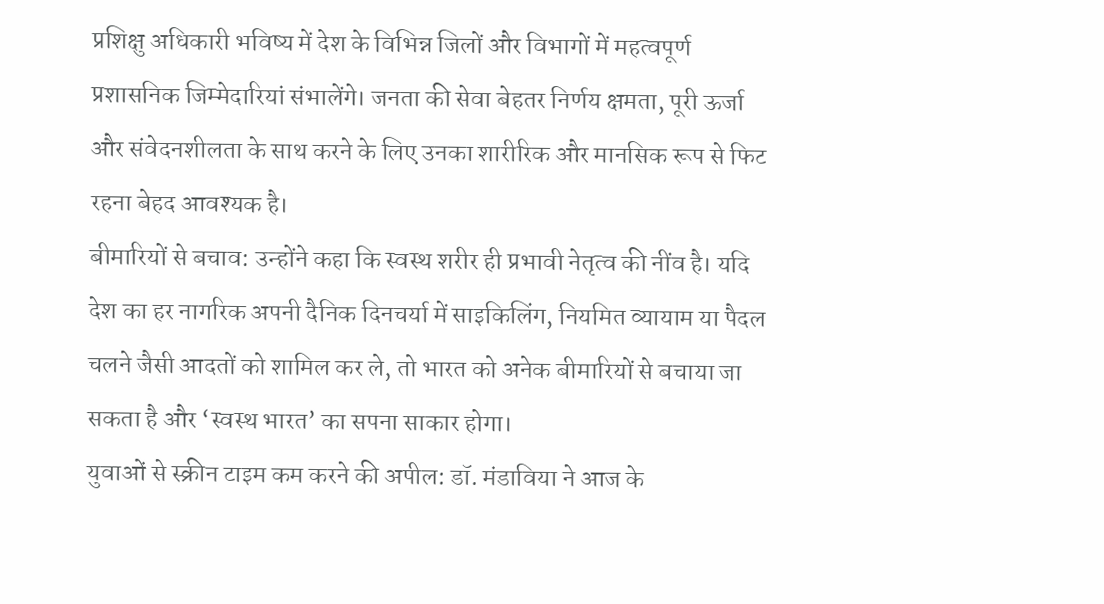प्रशिक्षु अधिकारी भविष्य में देश के विभिन्न जिलों और विभागों में महत्वपूर्ण प्रशासनिक जिम्मेदारियां संभालेंगे। जनता की सेवा बेहतर निर्णय क्षमता, पूरी ऊर्जा और संवेदनशीलता के साथ करने के लिए उनका शारीरिक और मानसिक रूप से फिट रहना बेहद आवश्यक है।
बीमारियों से बचाव: उन्होंने कहा कि स्वस्थ शरीर ही प्रभावी नेतृत्व की नींव है। यदि देश का हर नागरिक अपनी दैनिक दिनचर्या में साइकिलिंग, नियमित व्यायाम या पैदल चलने जैसी आदतों को शामिल कर ले, तो भारत को अनेक बीमारियों से बचाया जा सकता है और ‘स्वस्थ भारत’ का सपना साकार होगा।
युवाओं से स्क्रीन टाइम कम करने की अपील: डॉ. मंडाविया ने आज के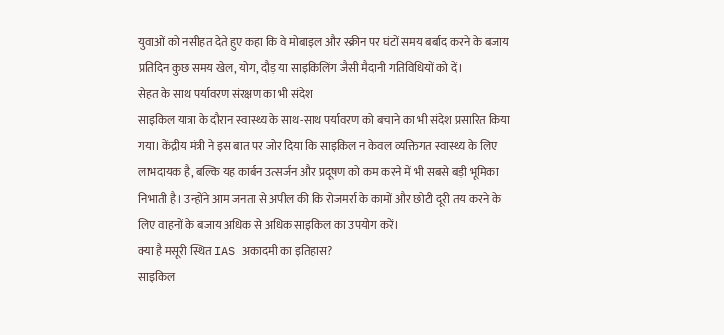युवाओं को नसीहत देते हुए कहा कि वे मोबाइल और स्क्रीन पर घंटों समय बर्बाद करने के बजाय प्रतिदिन कुछ समय खेल, योग, दौड़ या साइकिलिंग जैसी मैदानी गतिविधियों को दें।
सेहत के साथ पर्यावरण संरक्षण का भी संदेश
साइकिल यात्रा के दौरान स्वास्थ्य के साथ-साथ पर्यावरण को बचाने का भी संदेश प्रसारित किया गया। केंद्रीय मंत्री ने इस बात पर जोर दिया कि साइकिल न केवल व्यक्तिगत स्वास्थ्य के लिए लाभदायक है, बल्कि यह कार्बन उत्सर्जन और प्रदूषण को कम करने में भी सबसे बड़ी भूमिका निभाती है। उन्होंने आम जनता से अपील की कि रोजमर्रा के कामों और छोटी दूरी तय करने के लिए वाहनों के बजाय अधिक से अधिक साइकिल का उपयोग करें।
क्या है मसूरी स्थित IAS अकादमी का इतिहास?
साइकिल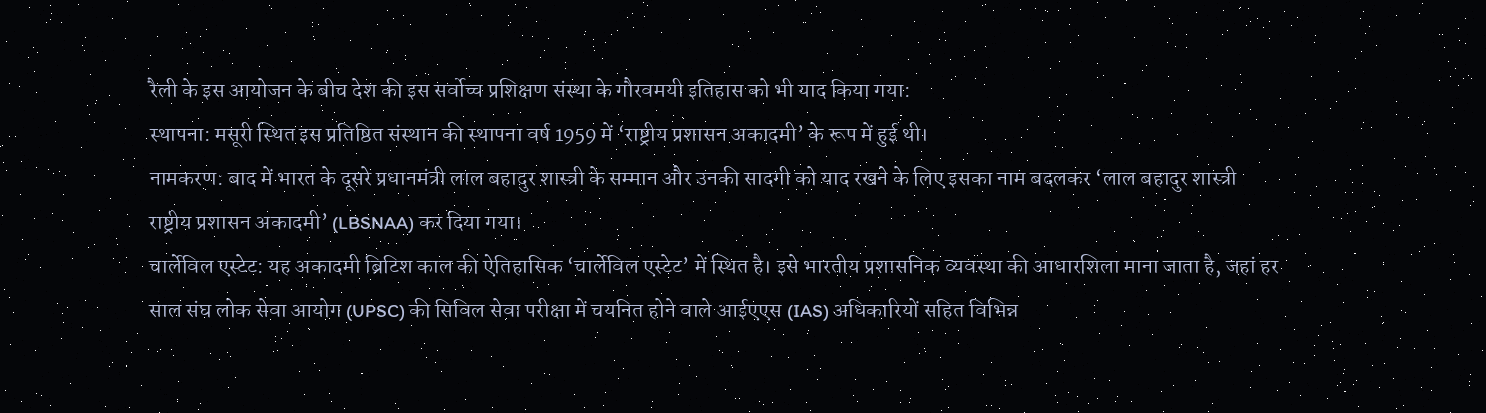रैली के इस आयोजन के बीच देश की इस सर्वोच्च प्रशिक्षण संस्था के गौरवमयी इतिहास को भी याद किया गया:
स्थापना: मसूरी स्थित इस प्रतिष्ठित संस्थान की स्थापना वर्ष 1959 में ‘राष्ट्रीय प्रशासन अकादमी’ के रूप में हुई थी।
नामकरण: बाद में भारत के दूसरे प्रधानमंत्री लाल बहादुर शास्त्री के सम्मान और उनकी सादगी को याद रखने के लिए इसका नाम बदलकर ‘लाल बहादुर शास्त्री राष्ट्रीय प्रशासन अकादमी’ (LBSNAA) कर दिया गया।
चार्लेविल एस्टेट: यह अकादमी ब्रिटिश काल की ऐतिहासिक ‘चार्लेविल एस्टेट’ में स्थित है। इसे भारतीय प्रशासनिक व्यवस्था की आधारशिला माना जाता है, जहां हर साल संघ लोक सेवा आयोग (UPSC) की सिविल सेवा परीक्षा में चयनित होने वाले आईएएस (IAS) अधिकारियों सहित विभिन्न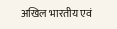अखिल भारतीय एवं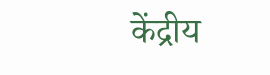केंद्रीय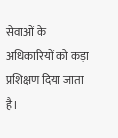सेवाओं के अधिकारियों को कड़ा प्रशिक्षण दिया जाता है।